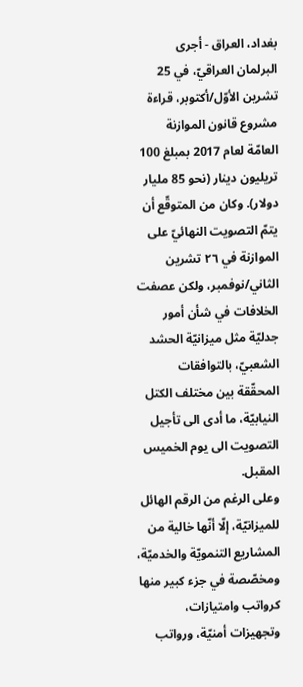بغداد، العراق - أجرى البرلمان العراقيّ، في 25 تشرين الأوّل/أكتوبر، قراءة مشروع قانون الموازنة العامّة لعام 2017 بمبلغ 100 تريليون دينار (نحو 85 مليار دولار). وكان من المتوقّع أن يتمّ التصويت النهائيّ على الموازنة في ٢٦ تشرين الثاني/نوفمبر، ولكن عصفت الخلافات في شأن أمور جدليّة مثل ميزانيّة الحشد الشعبيّ، بالتوافقات المحقّقة بين مختلف الكتل النيابيّة، ما أدى الى تأجيل التصويت الى يوم الخميس المقبل.
وعلى الرغم من الرقم الهائل للميزانيّة، إلّا أنّها خالية من المشاريع التنمويّة والخدميّة، ومخصّصة في جزء كبير منها كرواتب وامتيازات، وتجهيزات أمنيّة، ورواتب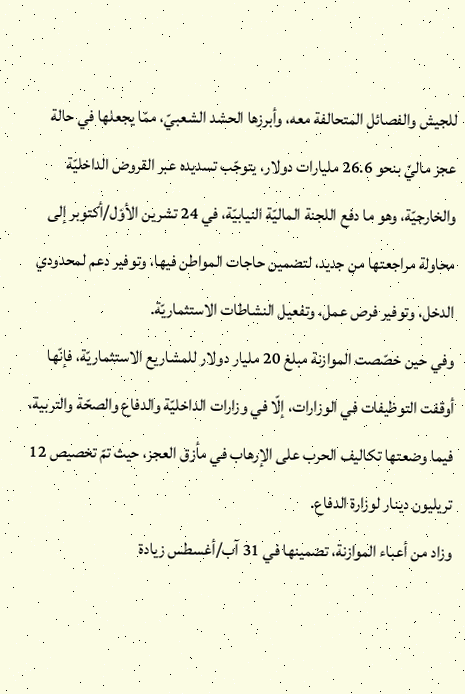للجيش والفصائل المتحالفة معه، وأبرزها الحشد الشعبيّ، ممّا يجعلها في حالة عجز ماليّ بنحو 26.6 مليارات دولار، يتوجّب تسديده عبر القروض الداخليّة والخارجيّة، وهو ما دفع اللجنة الماليّة النيابيّة، في 24 تشرين الأوّل/أكتوبر إلى محاولة مراجعتها من جديد، لتضمين حاجات المواطن فيها، وتوفير دعم لمحدودي الدخل، وتوفير فرص عمل، وتفعيل النشاطات الاستثماريّة.
وفي حين خصّصت الموازنة مبلغ 20 مليار دولار للمشاريع الاستثماريّة، فإنّها أوقفت التوظيفات في الوزارات، إلّا في وزارات الداخليّة والدفاع والصحّة والتربية، فيما وضعتها تكاليف الحرب على الإرهاب في مأزق العجز، حيث تمّ تخصيص 12 تريليون دينار لوزارة الدفاع.
وزاد من أعباء الموازنة، تضمينها في 31 آب/أغسطس زيادة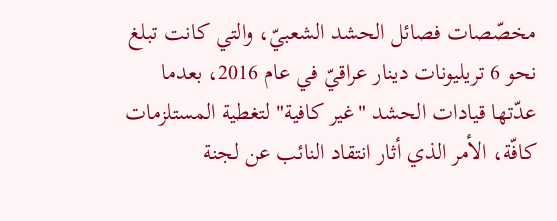مخصّصات فصائل الحشد الشعبيّ، والتي كانت تبلغ نحو 6 تريليونات دينار عراقيّ في عام 2016، بعدما عدّتها قيادات الحشد "غير كافية" لتغطية المستلزمات كافّة، الأمر الذي أثار انتقاد النائب عن لجنة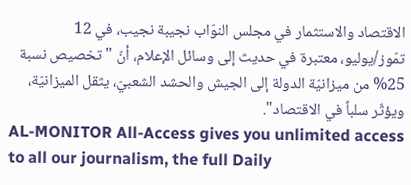الاقتصاد والاستثمار في مجلس النوّاب نجيبة نجيب، في 12 تمّوز/يوليو، معتبرة في حديث إلى وسائل الإعلام، أنّ "تخصيص نسبة 25% من ميزانيّة الدولة إلى الجيش والحشد الشعبيّ، يثقل الميزانيّة، ويؤثّر سلباً في الاقتصاد".
AL-MONITOR All-Access gives you unlimited access to all our journalism, the full Daily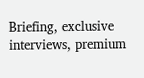Briefing, exclusive interviews, premium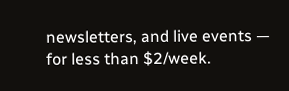newsletters, and live events — for less than $2/week.